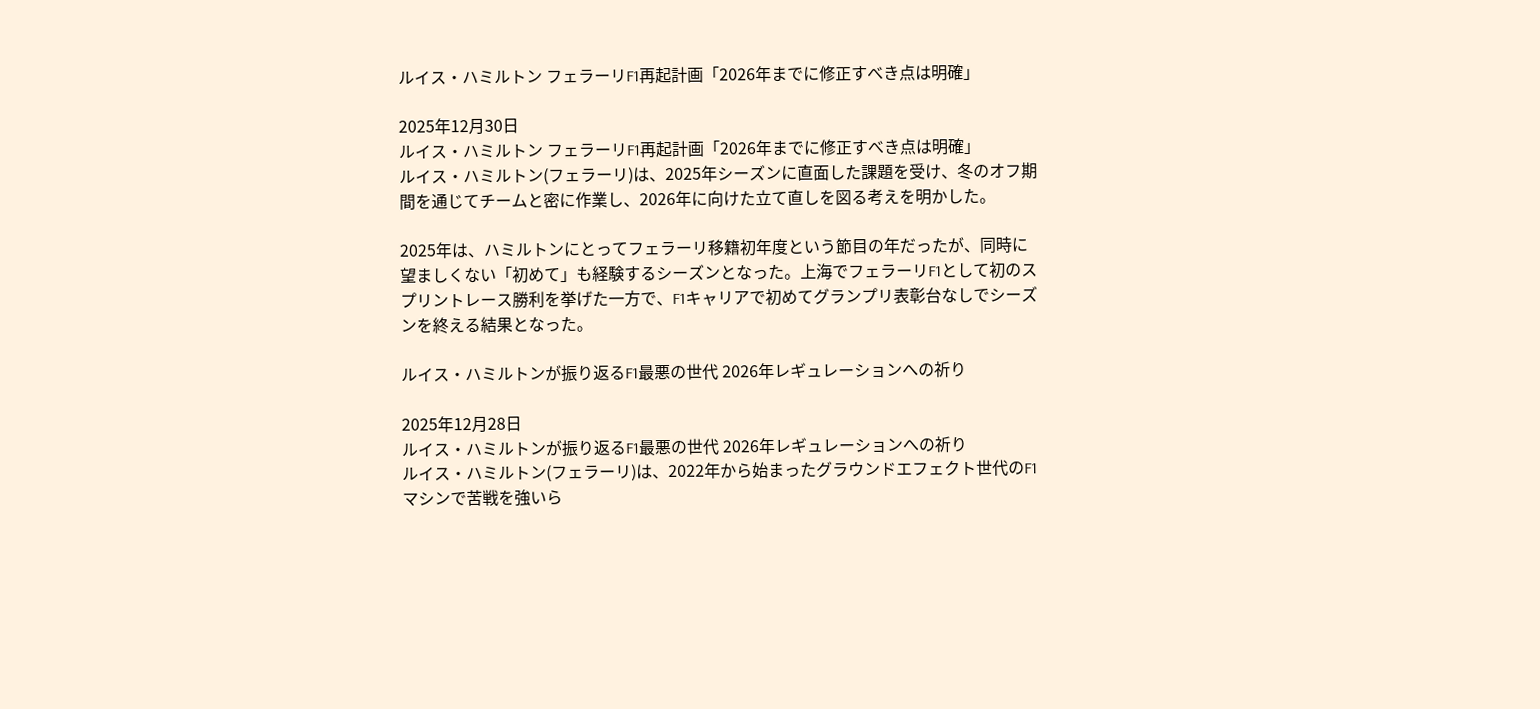ルイス・ハミルトン フェラーリF1再起計画「2026年までに修正すべき点は明確」

2025年12月30日
ルイス・ハミルトン フェラーリF1再起計画「2026年までに修正すべき点は明確」
ルイス・ハミルトン(フェラーリ)は、2025年シーズンに直面した課題を受け、冬のオフ期間を通じてチームと密に作業し、2026年に向けた立て直しを図る考えを明かした。

2025年は、ハミルトンにとってフェラーリ移籍初年度という節目の年だったが、同時に望ましくない「初めて」も経験するシーズンとなった。上海でフェラーリF1として初のスプリントレース勝利を挙げた一方で、F1キャリアで初めてグランプリ表彰台なしでシーズンを終える結果となった。

ルイス・ハミルトンが振り返るF1最悪の世代 2026年レギュレーションへの祈り

2025年12月28日
ルイス・ハミルトンが振り返るF1最悪の世代 2026年レギュレーションへの祈り
ルイス・ハミルトン(フェラーリ)は、2022年から始まったグラウンドエフェクト世代のF1マシンで苦戦を強いら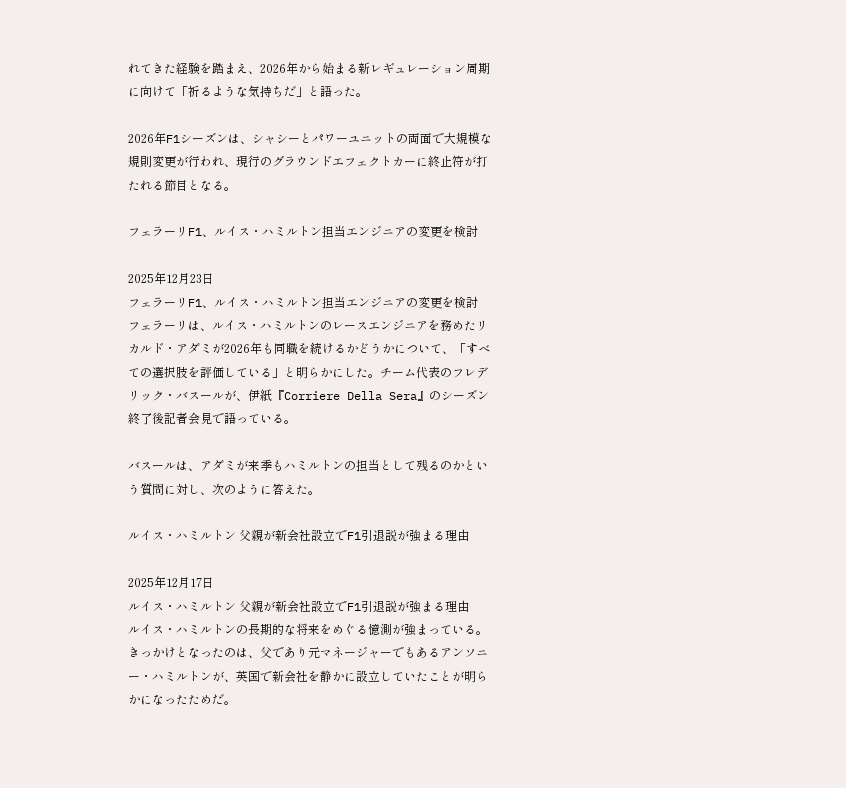れてきた経験を踏まえ、2026年から始まる新レギュレーション周期に向けて「祈るような気持ちだ」と語った。

2026年F1シーズンは、シャシーとパワーユニットの両面で大規模な規則変更が行われ、現行のグラウンドエフェクトカーに終止符が打たれる節目となる。

フェラーリF1、ルイス・ハミルトン担当エンジニアの変更を検討

2025年12月23日
フェラーリF1、ルイス・ハミルトン担当エンジニアの変更を検討
フェラーリは、ルイス・ハミルトンのレースエンジニアを務めたリカルド・アダミが2026年も同職を続けるかどうかについて、「すべての選択肢を評価している」と明らかにした。チーム代表のフレデリック・バスールが、伊紙『Corriere Della Sera』のシーズン終了後記者会見で語っている。

バスールは、アダミが来季もハミルトンの担当として残るのかという質問に対し、次のように答えた。

ルイス・ハミルトン 父親が新会社設立でF1引退説が強まる理由

2025年12月17日
ルイス・ハミルトン 父親が新会社設立でF1引退説が強まる理由
ルイス・ハミルトンの長期的な将来をめぐる憶測が強まっている。きっかけとなったのは、父であり元マネージャーでもあるアンソニー・ハミルトンが、英国で新会社を静かに設立していたことが明らかになったためだ。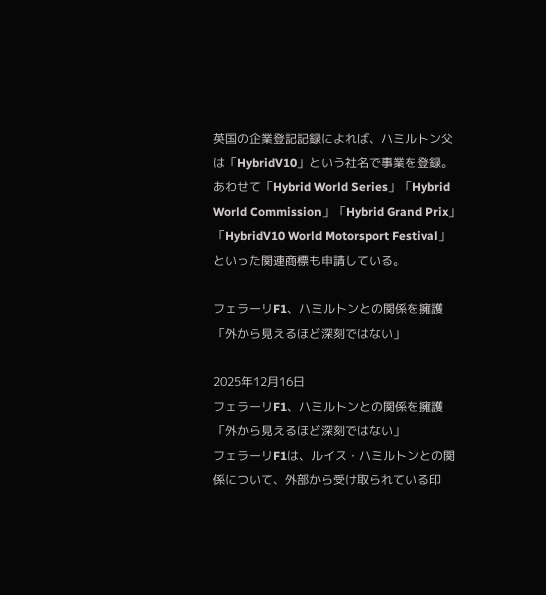英国の企業登記記録によれば、ハミルトン父は「HybridV10」という社名で事業を登録。あわせて「Hybrid World Series」「Hybrid World Commission」「Hybrid Grand Prix」「HybridV10 World Motorsport Festival」といった関連商標も申請している。

フェラーリF1、ハミルトンとの関係を擁護「外から見えるほど深刻ではない」

2025年12月16日
フェラーリF1、ハミルトンとの関係を擁護「外から見えるほど深刻ではない」
フェラーリF1は、ルイス・ハミルトンとの関係について、外部から受け取られている印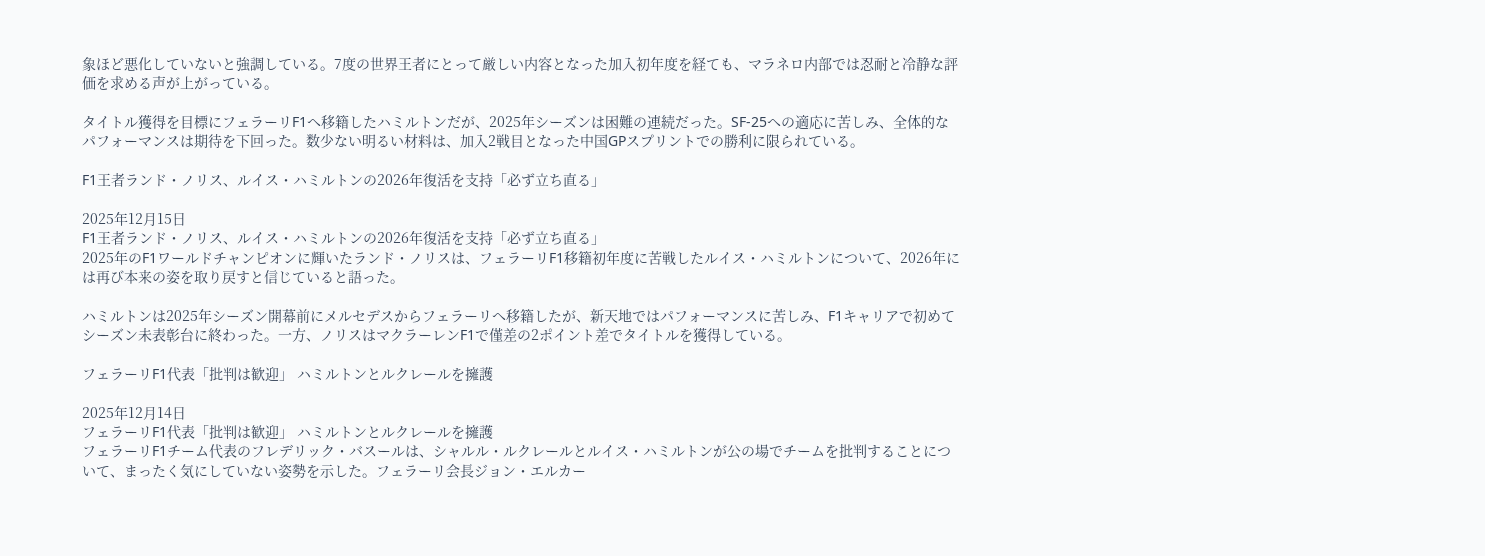象ほど悪化していないと強調している。7度の世界王者にとって厳しい内容となった加入初年度を経ても、マラネロ内部では忍耐と冷静な評価を求める声が上がっている。

タイトル獲得を目標にフェラーリF1へ移籍したハミルトンだが、2025年シーズンは困難の連続だった。SF-25への適応に苦しみ、全体的なパフォーマンスは期待を下回った。数少ない明るい材料は、加入2戦目となった中国GPスプリントでの勝利に限られている。

F1王者ランド・ノリス、ルイス・ハミルトンの2026年復活を支持「必ず立ち直る」

2025年12月15日
F1王者ランド・ノリス、ルイス・ハミルトンの2026年復活を支持「必ず立ち直る」
2025年のF1ワールドチャンピオンに輝いたランド・ノリスは、フェラーリF1移籍初年度に苦戦したルイス・ハミルトンについて、2026年には再び本来の姿を取り戻すと信じていると語った。

ハミルトンは2025年シーズン開幕前にメルセデスからフェラーリへ移籍したが、新天地ではパフォーマンスに苦しみ、F1キャリアで初めてシーズン未表彰台に終わった。一方、ノリスはマクラーレンF1で僅差の2ポイント差でタイトルを獲得している。

フェラーリF1代表「批判は歓迎」 ハミルトンとルクレールを擁護

2025年12月14日
フェラーリF1代表「批判は歓迎」 ハミルトンとルクレールを擁護
フェラーリF1チーム代表のフレデリック・バスールは、シャルル・ルクレールとルイス・ハミルトンが公の場でチームを批判することについて、まったく気にしていない姿勢を示した。フェラーリ会長ジョン・エルカー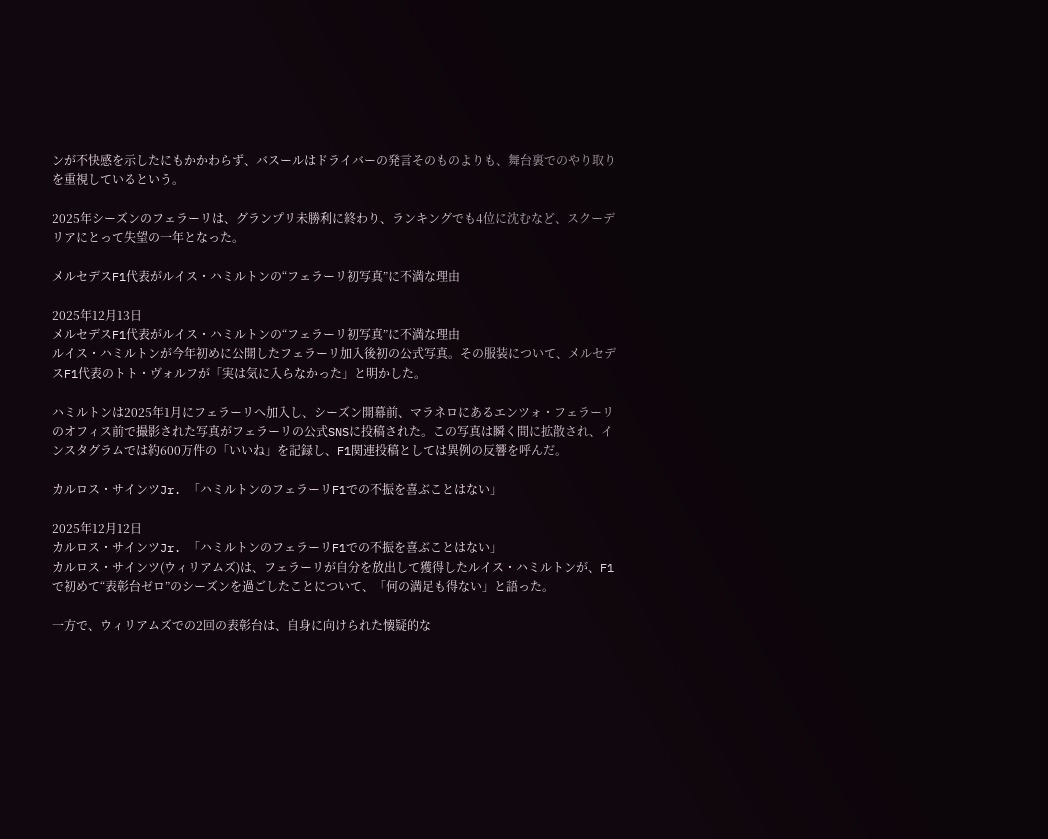ンが不快感を示したにもかかわらず、バスールはドライバーの発言そのものよりも、舞台裏でのやり取りを重視しているという。

2025年シーズンのフェラーリは、グランプリ未勝利に終わり、ランキングでも4位に沈むなど、スクーデリアにとって失望の一年となった。

メルセデスF1代表がルイス・ハミルトンの“フェラーリ初写真”に不満な理由

2025年12月13日
メルセデスF1代表がルイス・ハミルトンの“フェラーリ初写真”に不満な理由
ルイス・ハミルトンが今年初めに公開したフェラーリ加入後初の公式写真。その服装について、メルセデスF1代表のトト・ヴォルフが「実は気に入らなかった」と明かした。

ハミルトンは2025年1月にフェラーリへ加入し、シーズン開幕前、マラネロにあるエンツォ・フェラーリのオフィス前で撮影された写真がフェラーリの公式SNSに投稿された。この写真は瞬く間に拡散され、インスタグラムでは約600万件の「いいね」を記録し、F1関連投稿としては異例の反響を呼んだ。

カルロス・サインツJr. 「ハミルトンのフェラーリF1での不振を喜ぶことはない」

2025年12月12日
カルロス・サインツJr. 「ハミルトンのフェラーリF1での不振を喜ぶことはない」
カルロス・サインツ(ウィリアムズ)は、フェラーリが自分を放出して獲得したルイス・ハミルトンが、F1で初めて“表彰台ゼロ”のシーズンを過ごしたことについて、「何の満足も得ない」と語った。

一方で、ウィリアムズでの2回の表彰台は、自身に向けられた懐疑的な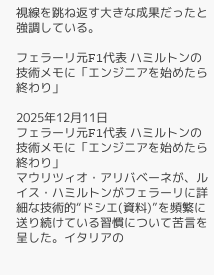視線を跳ね返す大きな成果だったと強調している。

フェラーリ元F1代表 ハミルトンの技術メモに「エンジニアを始めたら終わり」

2025年12月11日
フェラーリ元F1代表 ハミルトンの技術メモに「エンジニアを始めたら終わり」
マウリツィオ・アリバベーネが、ルイス・ハミルトンがフェラーリに詳細な技術的“ドシエ(資料)”を頻繁に送り続けている習慣について苦言を呈した。イタリアの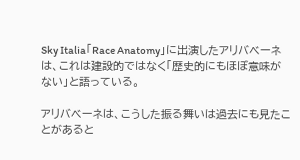Sky Italia「Race Anatomy」に出演したアリバベーネは、これは建設的ではなく「歴史的にもほぼ意味がない」と語っている。

アリバベーネは、こうした振る舞いは過去にも見たことがあると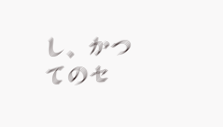し、かつてのセ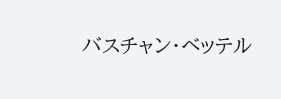バスチャン・ベッテル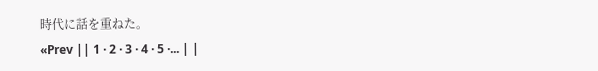時代に話を重ねた。
«Prev || 1 · 2 · 3 · 4 · 5 ·... | |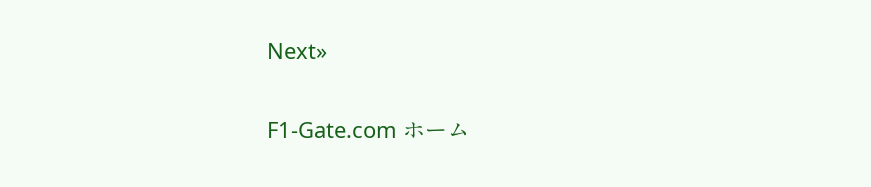Next»

F1-Gate.com ホーム